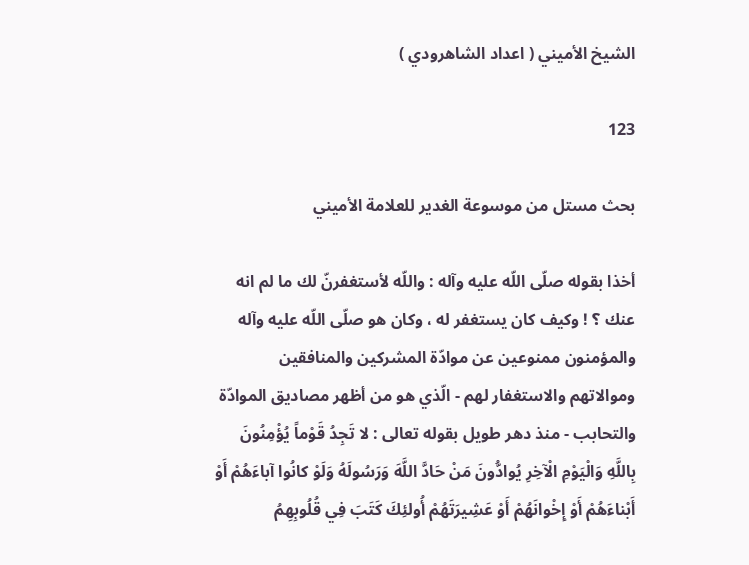الشيخ الأميني ( اعداد الشاهرودي )

123

بحث مستل من موسوعة الغدير للعلامة الأميني

أخذا بقوله صلّى اللّه عليه وآله : واللّه لأستغفرنّ لك ما لم انه عنك ؟ ! وكيف كان يستغفر له ، وكان هو صلّى اللّه عليه وآله والمؤمنون ممنوعين عن موادّة المشركين والمنافقين وموالاتهم والاستغفار لهم - الّذي هو من أظهر مصاديق الموادّة والتحابب - منذ دهر طويل بقوله تعالى : لا تَجِدُ قَوْماً يُؤْمِنُونَ بِاللَّهِ وَالْيَوْمِ الْآخِرِ يُوادُّونَ مَنْ حَادَّ اللَّهَ وَرَسُولَهُ وَلَوْ كانُوا آباءَهُمْ أَوْ أَبْناءَهُمْ أَوْ إِخْوانَهُمْ أَوْ عَشِيرَتَهُمْ أُولئِكَ كَتَبَ فِي قُلُوبِهِمُ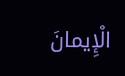الْإِيمانَ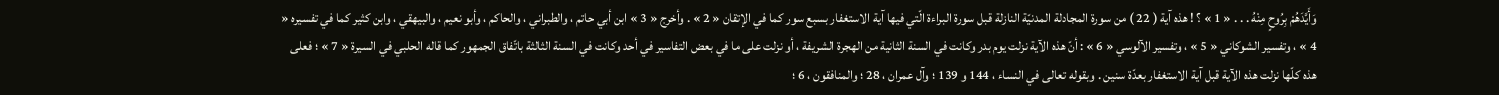وَأَيَّدَهُمْ بِرُوحٍ مِنْهُ . . . « 1 » ؟ ! هذه آية ( 22 ) من سورة المجادلة المدنيّة النازلة قبل سورة البراءة الّتي فيها آية الاستغفار بسبع سور كما في الإتقان « 2 » . وأخرج « 3 » ابن أبي حاتم ، والطبراني ، والحاكم ، وأبو نعيم ، والبيهقي ، وابن كثير كما في تفسيره « 4 » ، وتفسير الشوكاني « 5 » ، وتفسير الآلوسي « 6 » : أنّ هذه الآية نزلت يوم بدر وكانت في السنة الثانية من الهجرة الشريفة ، أو نزلت على ما في بعض التفاسير في أحد وكانت في السنة الثالثة باتّفاق الجمهور كما قاله الحلبي في السيرة « 7 » ؛ فعلى هذه كلّها نزلت هذه الآية قبل آية الاستغفار بعدّة سنين . وبقوله تعالى في النساء ، 144 و 139 ؛ وآل عمران ، 28 ؛ والمنافقون ، 6 ؛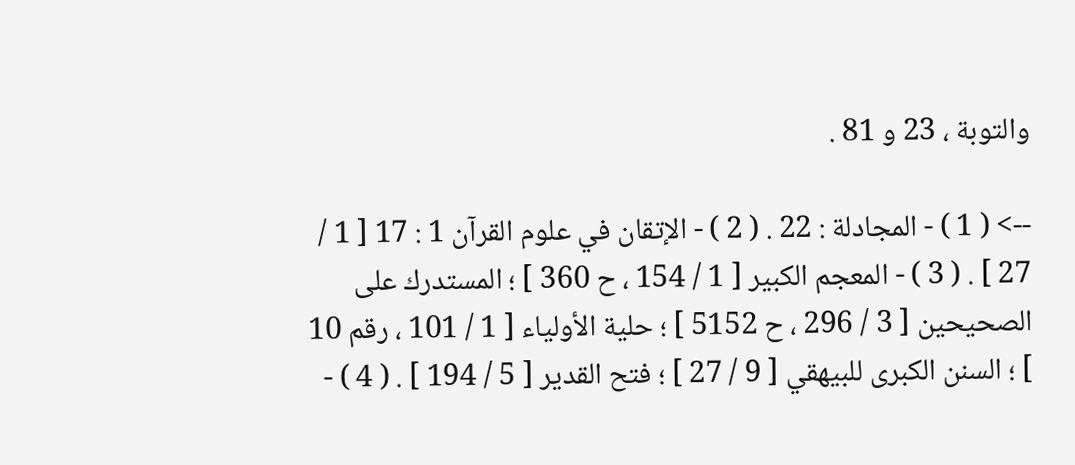والتوبة ، 23 و 81 .

--> ( 1 ) - المجادلة : 22 . ( 2 ) - الإتقان في علوم القرآن 1 : 17 [ 1 / 27 ] . ( 3 ) - المعجم الكبير [ 1 / 154 ، ح 360 ] ؛ المستدرك على الصحيحين [ 3 / 296 ، ح 5152 ] ؛ حلية الأولياء [ 1 / 101 ، رقم 10 ] ؛ السنن الكبرى للبيهقي [ 9 / 27 ] ؛ فتح القدير [ 5 / 194 ] . ( 4 ) -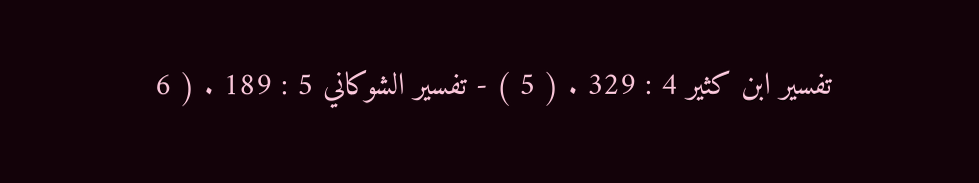تفسير ابن كثير 4 : 329 . ( 5 ) - تفسير الشوكاني 5 : 189 . ( 6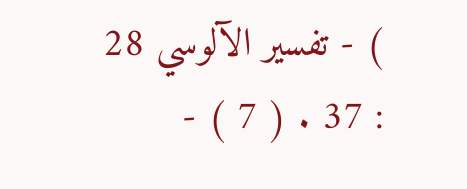) - تفسير الآلوسي 28 : 37 . ( 7 ) -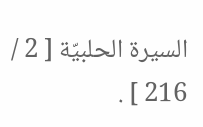السيرة الحلبيّة [ 2 / 216 ] .